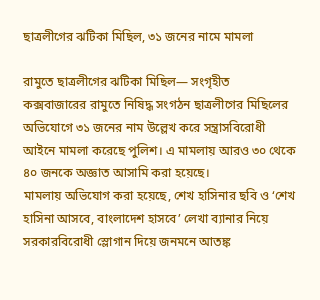ছাত্রলীগের ঝটিকা মিছিল, ৩১ জনের নামে মামলা

রামুতে ছাত্রলীগের ঝটিকা মিছিল— সংগৃহীত
কক্সবাজারের রামুতে নিষিদ্ধ সংগঠন ছাত্রলীগের মিছিলের অভিযোগে ৩১ জনের নাম উল্লেখ করে সন্ত্রাসবিরোধী আইনে মামলা করেছে পুলিশ। এ মামলায় আরও ৩০ থেকে ৪০ জনকে অজ্ঞাত আসামি করা হয়েছে।
মামলায় অভিযোগ করা হয়েছে, শেখ হাসিনার ছবি ও ‘শেখ হাসিনা আসবে, বাংলাদেশ হাসবে’ লেখা ব্যানার নিয়ে সরকারবিরোধী স্লোগান দিয়ে জনমনে আতঙ্ক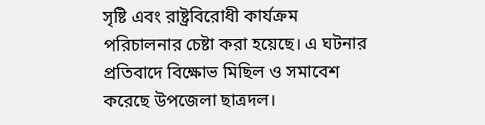সৃষ্টি এবং রাষ্ট্রবিরোধী কার্যক্রম পরিচালনার চেষ্টা করা হয়েছে। এ ঘটনার প্রতিবাদে বিক্ষোভ মিছিল ও সমাবেশ করেছে উপজেলা ছাত্রদল।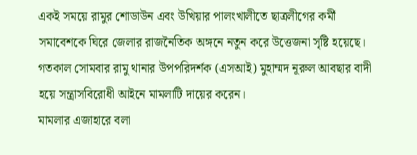একই সময়ে রামুর শোডাউন এবং উখিয়ার পালংখালীতে ছাত্রলীগের কর্মী সমাবেশকে ঘিরে জেলার রাজনৈতিক অঙ্গনে নতুন করে উত্তেজনা সৃষ্টি হয়েছে।
গতকাল সোমবার রামু থানার উপপরিদর্শক (এসআই) মুহাম্মদ নূরুল আবছার বাদী হয়ে সন্ত্রাসবিরোধী আইনে মামলাটি দায়ের করেন।
মামলার এজাহারে বলা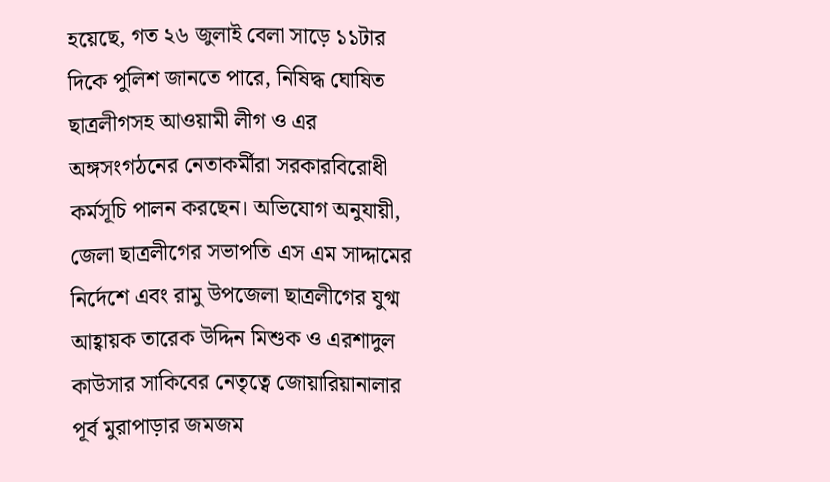হয়েছে, গত ২৬ জুলাই বেলা সাড়ে ১১টার দিকে পুলিশ জানতে পারে, নিষিদ্ধ ঘোষিত ছাত্রলীগসহ আওয়ামী লীগ ও এর অঙ্গসংগঠনের নেতাকর্মীরা সরকারবিরোধী কর্মসূচি পালন করছেন। অভিযোগ অনুযায়ী, জেলা ছাত্রলীগের সভাপতি এস এম সাদ্দামের নির্দেশে এবং রামু উপজেলা ছাত্রলীগের যুগ্ম আহ্বায়ক তারেক উদ্দিন মিশুক ও এরশাদুল কাউসার সাকিবের নেতৃত্বে জোয়ারিয়ানালার পূর্ব মুরাপাড়ার জমজম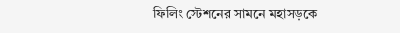ফিলিং স্টেশনের সামনে মহাসড়কে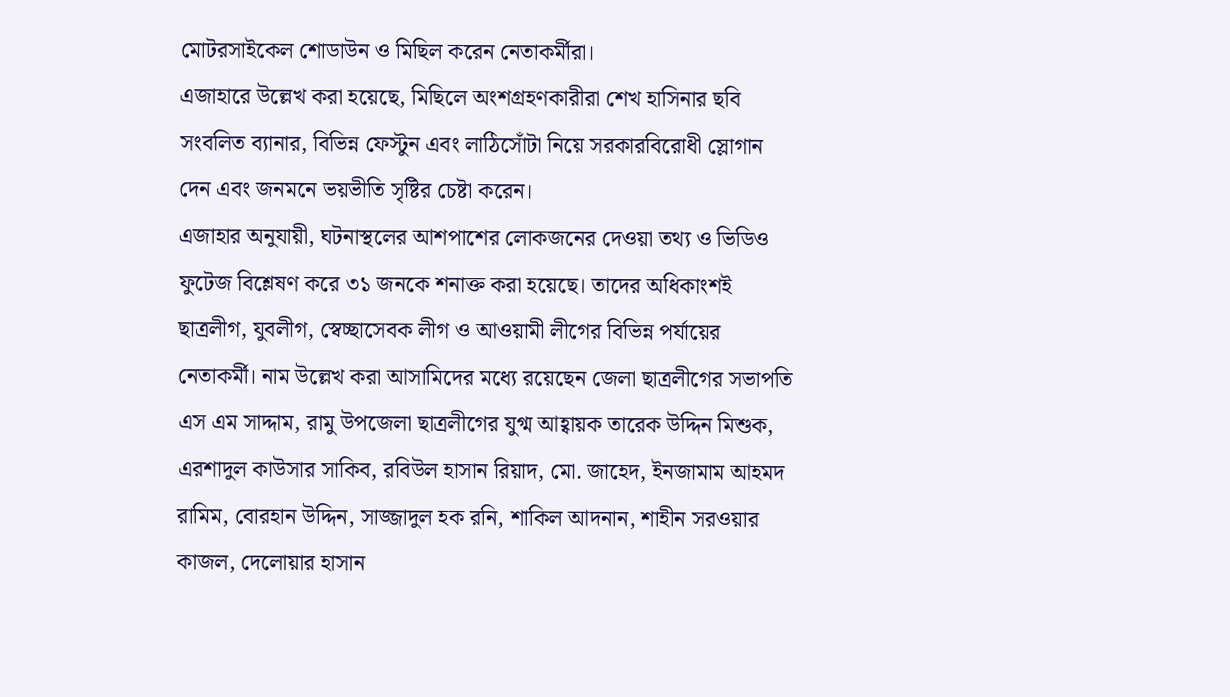মোটরসাইকেল শোডাউন ও মিছিল করেন নেতাকর্মীরা।
এজাহারে উল্লেখ করা হয়েছে, মিছিলে অংশগ্রহণকারীরা শেখ হাসিনার ছবি সংবলিত ব্যানার, বিভিন্ন ফেস্টুন এবং লাঠিসোঁটা নিয়ে সরকারবিরোধী স্লোগান দেন এবং জনমনে ভয়ভীতি সৃষ্টির চেষ্টা করেন।
এজাহার অনুযায়ী, ঘটনাস্থলের আশপাশের লোকজনের দেওয়া তথ্য ও ভিডিও ফুটেজ বিশ্লেষণ করে ৩১ জনকে শনাক্ত করা হয়েছে। তাদের অধিকাংশই ছাত্রলীগ, যুবলীগ, স্বেচ্ছাসেবক লীগ ও আওয়ামী লীগের বিভিন্ন পর্যায়ের নেতাকর্মী। নাম উল্লেখ করা আসামিদের মধ্যে রয়েছেন জেলা ছাত্রলীগের সভাপতি এস এম সাদ্দাম, রামু উপজেলা ছাত্রলীগের যুগ্ম আহ্বায়ক তারেক উদ্দিন মিশুক, এরশাদুল কাউসার সাকিব, রবিউল হাসান রিয়াদ, মো. জাহেদ, ইনজামাম আহমদ রামিম, বোরহান উদ্দিন, সাজ্জাদুল হক রনি, শাকিল আদনান, শাহীন সরওয়ার কাজল, দেলোয়ার হাসান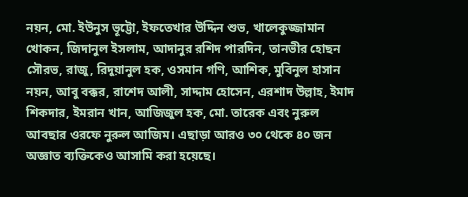নয়ন, মো. ইউনুস ভূট্টো, ইফতেখার উদ্দিন শুভ, খালেকুজ্জামান খোকন, জিদানুল ইসলাম, আদানুর রশিদ পারদিন, তানভীর হোছন সৌরভ, রাজু, রিদুয়ানুল হক, ওসমান গণি, আশিক, মুবিনুল হাসান নয়ন, আবু বক্কর, রাশেদ আলী, সাদ্দাম হোসেন, এরশাদ উল্লাহ, ইমাদ শিকদার, ইমরান খান, আজিজুল হক, মো. তারেক এবং নুরুল আবছার ওরফে নুরুল আজিম। এছাড়া আরও ৩০ থেকে ৪০ জন অজ্ঞাত ব্যক্তিকেও আসামি করা হয়েছে।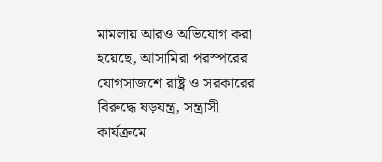মামলায় আরও অভিযোগ করা হয়েছে, আসামিরা পরস্পরের যোগসাজশে রাষ্ট্র ও সরকারের বিরুদ্ধে ষড়যন্ত্র, সন্ত্রাসী কার্যক্রমে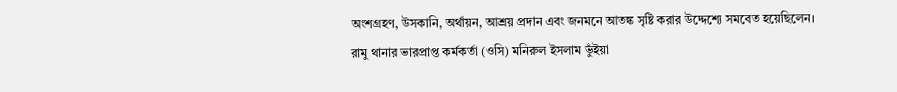অংশগ্রহণ, উসকানি, অর্থায়ন, আশ্রয় প্রদান এবং জনমনে আতঙ্ক সৃষ্টি করার উদ্দেশ্যে সমবেত হয়েছিলেন।
রামু থানার ভারপ্রাপ্ত কর্মকর্তা (ওসি) মনিরুল ইসলাম ভুঁইয়া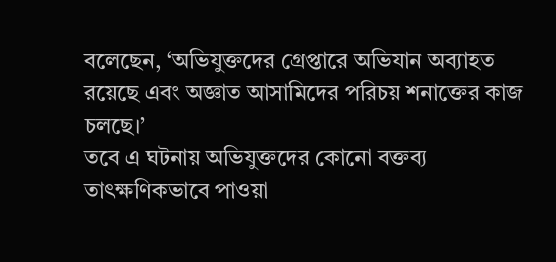বলেছেন, ‘অভিযুক্তদের গ্রেপ্তারে অভিযান অব্যাহত রয়েছে এবং অজ্ঞাত আসামিদের পরিচয় শনাক্তের কাজ চলছে।’
তবে এ ঘটনায় অভিযুক্তদের কোনো বক্তব্য তাৎক্ষণিকভাবে পাওয়া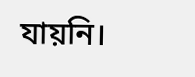যায়নি।